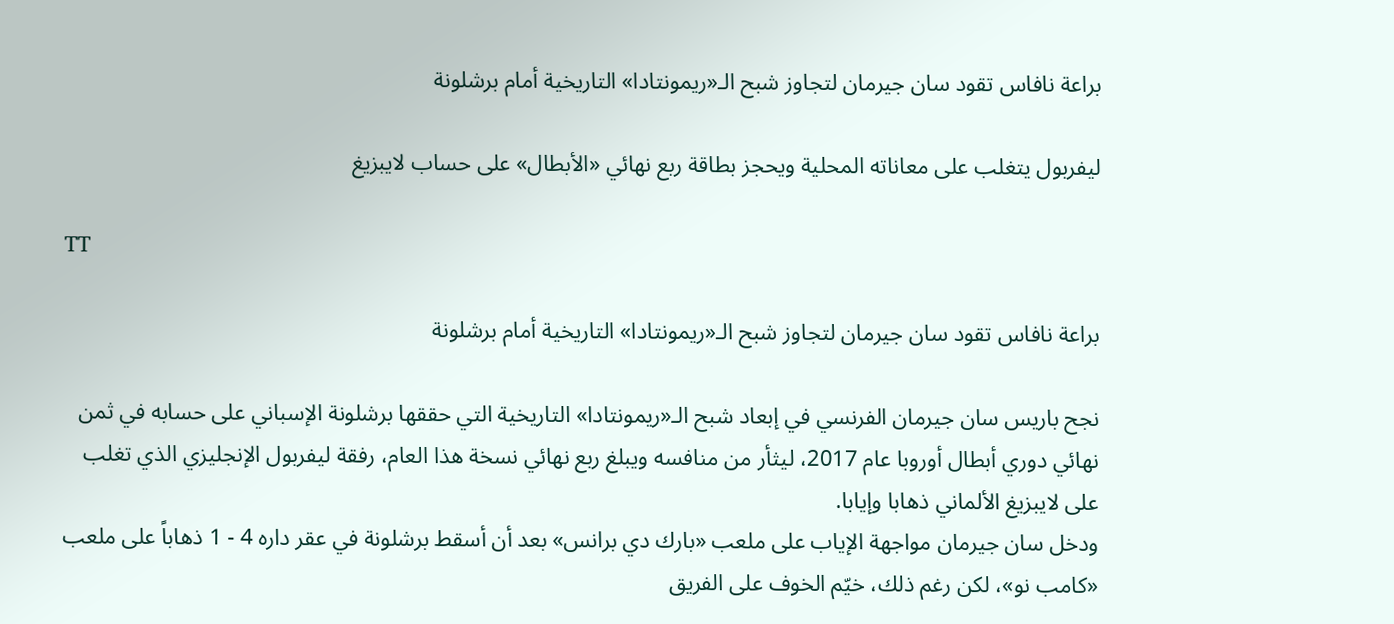براعة نافاس تقود سان جيرمان لتجاوز شبح الـ«ريمونتادا» التاريخية أمام برشلونة

ليفربول يتغلب على معاناته المحلية ويحجز بطاقة ربع نهائي «الأبطال» على حساب لايبزيغ

TT

براعة نافاس تقود سان جيرمان لتجاوز شبح الـ«ريمونتادا» التاريخية أمام برشلونة

نجح باريس سان جيرمان الفرنسي في إبعاد شبح الـ«ريمونتادا» التاريخية التي حققها برشلونة الإسباني على حسابه في ثمن نهائي دوري أبطال أوروبا عام 2017، ليثأر من منافسه ويبلغ ربع نهائي نسخة هذا العام، رفقة ليفربول الإنجليزي الذي تغلب على لايبزيغ الألماني ذهابا وإيابا.
ودخل سان جيرمان مواجهة الإياب على ملعب «بارك دي برانس» بعد أن أسقط برشلونة في عقر داره 4 - 1 ذهاباً على ملعب «كامب نو»، لكن رغم ذلك، خيّم الخوف على الفريق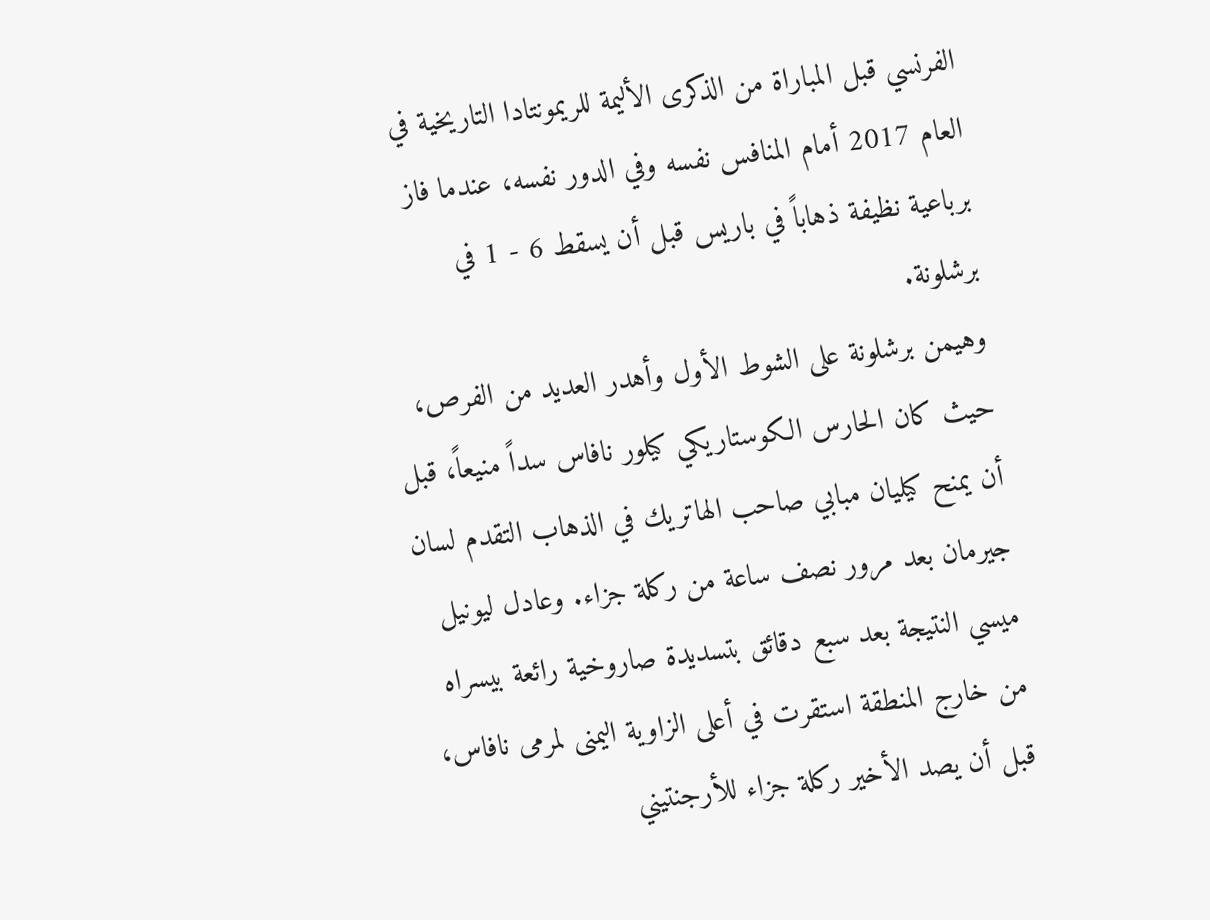الفرنسي قبل المباراة من الذكرى الأليمة للريمونتادا التاريخية في العام 2017 أمام المنافس نفسه وفي الدور نفسه، عندما فاز برباعية نظيفة ذهاباً في باريس قبل أن يسقط 6 - 1 في برشلونة.
وهيمن برشلونة على الشوط الأول وأهدر العديد من الفرص، حيث كان الحارس الكوستاريكي كيلور نافاس سداً منيعاً، قبل أن يمنح كيليان مبابي صاحب الهاتريك في الذهاب التقدم لسان جيرمان بعد مرور نصف ساعة من ركلة جزاء. وعادل ليونيل ميسي النتيجة بعد سبع دقائق بتسديدة صاروخية رائعة بيسراه من خارج المنطقة استقرت في أعلى الزاوية اليمنى لمرمى نافاس، قبل أن يصد الأخير ركلة جزاء للأرجنتيني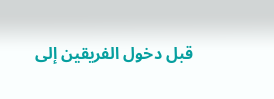قبل دخول الفريقين إلى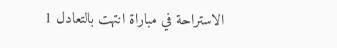الاستراحة في مباراة انتهت بالتعادل 1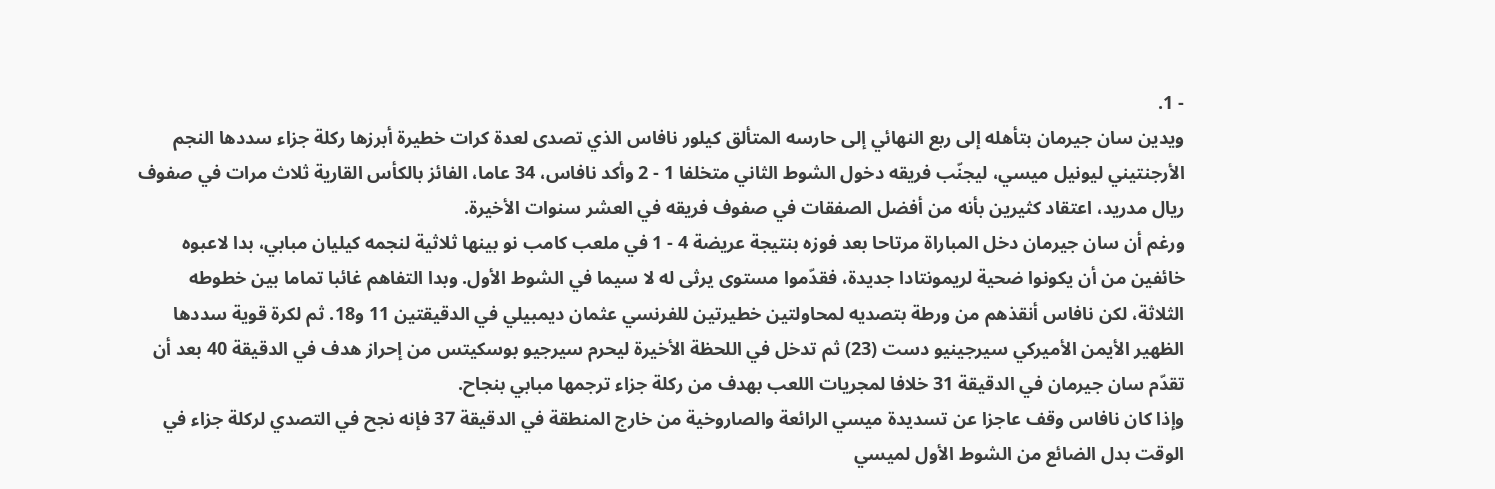- 1.
ويدين سان جيرمان بتأهله إلى ربع النهائي إلى حارسه المتألق كيلور نافاس الذي تصدى لعدة كرات خطيرة أبرزها ركلة جزاء سددها النجم الأرجنتيني ليونيل ميسي، ليجنّب فريقه دخول الشوط الثاني متخلفا 1 - 2 وأكد نافاس، 34 عاما، الفائز بالكأس القارية ثلاث مرات في صفوف ريال مدريد، اعتقاد كثيرين بأنه من أفضل الصفقات في صفوف فريقه في العشر سنوات الأخيرة.
ورغم أن سان جيرمان دخل المباراة مرتاحا بعد فوزه بنتيجة عريضة 4 - 1 في ملعب كامب نو بينها ثلاثية لنجمه كيليان مبابي، بدا لاعبوه خائفين من أن يكونوا ضحية لريمونتادا جديدة، فقدّموا مستوى يرثى له لا سيما في الشوط الأول. وبدا التفاهم غائبا تماما بين خطوطه الثلاثة، لكن نافاس أنقذهم من ورطة بتصديه لمحاولتين خطيرتين للفرنسي عثمان ديمبيلي في الدقيقتين 11 و18. ثم لكرة قوية سددها الظهير الأيمن الأميركي سيرجينيو دست (23) ثم تدخل في اللحظة الأخيرة ليحرم سيرجيو بوسكيتس من إحراز هدف في الدقيقة 40 بعد أن تقدّم سان جيرمان في الدقيقة 31 خلافا لمجريات اللعب بهدف من ركلة جزاء ترجمها مبابي بنجاح.
وإذا كان نافاس وقف عاجزا عن تسديدة ميسي الرائعة والصاروخية من خارج المنطقة في الدقيقة 37 فإنه نجح في التصدي لركلة جزاء في الوقت بدل الضائع من الشوط الأول لميسي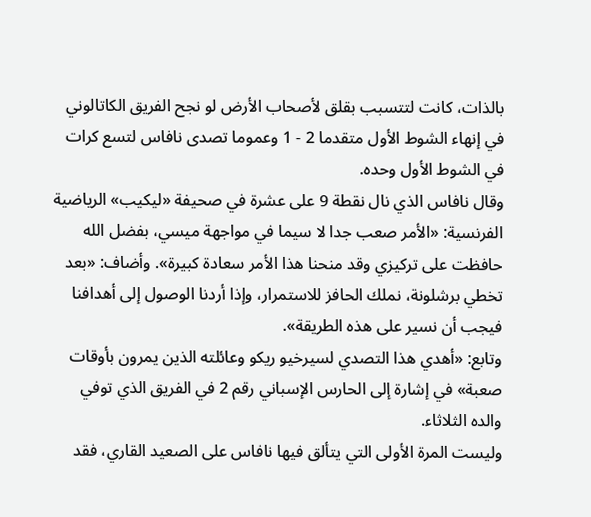بالذات، كانت لتتسبب بقلق لأصحاب الأرض لو نجح الفريق الكاتالوني في إنهاء الشوط الأول متقدما 2 - 1 وعموما تصدى نافاس لتسع كرات في الشوط الأول وحده.
وقال نافاس الذي نال نقطة 9 على عشرة في صحيفة «ليكيب» الرياضية الفرنسية: «الأمر صعب جدا لا سيما في مواجهة ميسي، بفضل الله حافظت على تركيزي وقد منحنا هذا الأمر سعادة كبيرة». وأضاف: «بعد تخطي برشلونة، نملك الحافز للاستمرار، وإذا أردنا الوصول إلى أهدافنا فيجب أن نسير على هذه الطريقة».
وتابع: «أهدي هذا التصدي لسيرخيو ريكو وعائلته الذين يمرون بأوقات صعبة» في إشارة إلى الحارس الإسباني رقم 2 في الفريق الذي توفي والده الثلاثاء.
وليست المرة الأولى التي يتألق فيها نافاس على الصعيد القاري، فقد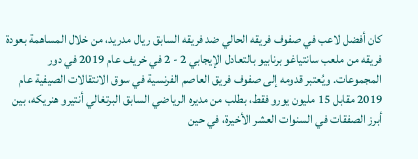كان أفضل لاعب في صفوف فريقه الحالي ضد فريقه السابق ريال مدريد، من خلال المساهمة بعودة فريقه من ملعب سانتياغو برنابيو بالتعادل الإيجابي 2 - 2 في خريف عام 2019 في دور المجموعات. ويُعتبر قدومه إلى صفوف فريق العاصم الفرنسية في سوق الانتقالات الصيفية عام 2019 مقابل 15 مليون يورو فقط، بطلب من مديره الرياضي السابق البرتغالي أنتيرو هنريكه، بين أبرز الصفقات في السنوات العشر الأخيرة، في حين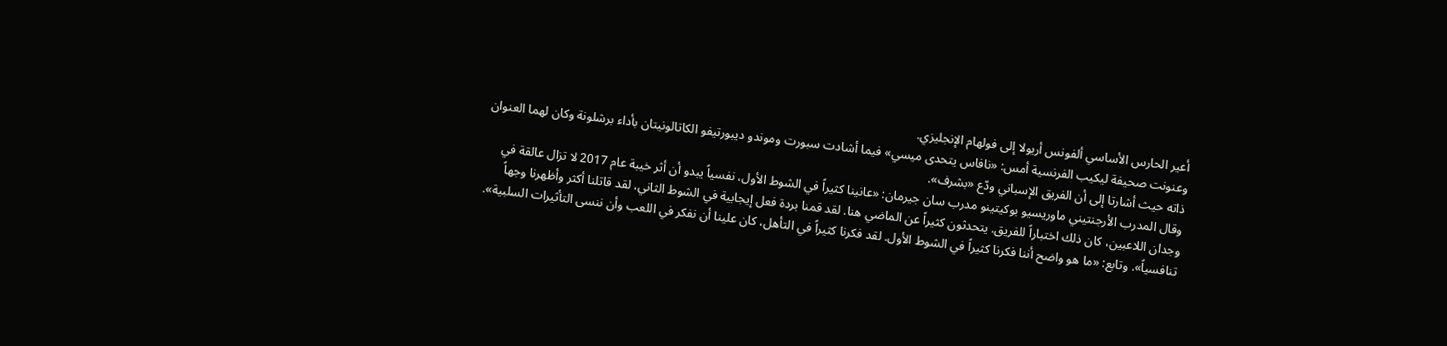أعير الحارس الأساسي ألفونس أريولا إلى فولهام الإنجليزي.
وعنونت صحيفة ليكيب الفرنسية أمس: «نافاس يتحدى ميسي» فيما أشادت سبورت وموندو ديبورتيفو الكاتالونيتان بأداء برشلونة وكان لهما العنوان ذاته حيث أشارتا إلى أن الفريق الإسباني ودّع «بشرف».
وقال المدرب الأرجنتيني ماوريسيو بوكيتينو مدرب سان جيرمان: «عانينا كثيراً في الشوط الأول، نفسياً يبدو أن أثر خيبة عام 2017 لا تزال عالقة في وجدان اللاعبين، كان ذلك اختباراً للفريق. يتحدثون كثيراً عن الماضي هنا. لقد قمنا بردة فعل إيجابية في الشوط الثاني، لقد قاتلنا أكثر وأظهرنا وجهاً تنافسياً». وتابع: «ما هو واضح أننا فكرنا كثيراً في الشوط الأول. لقد فكرنا كثيراً في التأهل، كان علينا أن نفكر في اللعب وأن ننسى التأثيرات السلبية».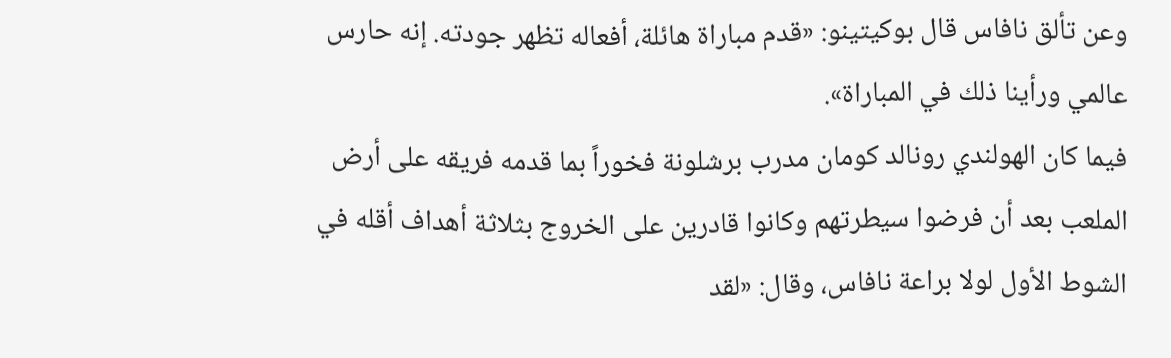وعن تألق نافاس قال بوكيتينو: «قدم مباراة هائلة، أفعاله تظهر جودته. إنه حارس عالمي ورأينا ذلك في المباراة».
فيما كان الهولندي رونالد كومان مدرب برشلونة فخوراً بما قدمه فريقه على أرض الملعب بعد أن فرضوا سيطرتهم وكانوا قادرين على الخروج بثلاثة أهداف أقله في الشوط الأول لولا براعة نافاس، وقال: «لقد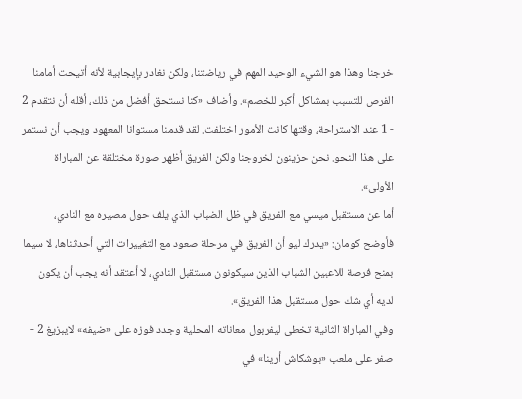خرجنا وهذا هو الشيء الوحيد المهم في رياضتنا، ولكن نغادر بإيجابية لأنه أتيحت أمامنا الفرص للتسبب بمشاكل أكبر للخصم». وأضاف «كنا نستحق أفضل من ذلك، أقله أن نتقدم 2 - 1 عند الاستراحة، وقتها كانت الأمور اختلفت. لقد قدمنا مستوانا المعهود ويجب أن نستمر على هذا النحو. نحن حزينون لخروجنا ولكن الفريق أظهر صورة مختلقة عن المباراة الأولى».
أما عن مستقبل ميسي مع الفريق في ظل الضباب الذي يلف حول مصيره مع النادي، فأوضح كومان: «يدرك ليو أن الفريق في مرحلة صعود مع التغييرات التي أحدثناها، لا سيما بمنح فرصة للاعبين الشباب الذين سيكونون مستقبل النادي، لا أعتقد أنه يجب أن يكون لديه أي شك حول مستقبل هذا الفريق».
وفي المباراة الثانية تخطى ليفربول معاناته المحلية وجدد فوزه على «ضيفه» لايبزيغ 2 - صفر على ملعب «بوشكاش أرينا» في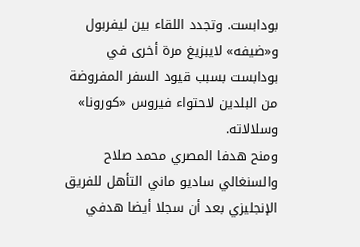بودابست. وتجدد اللقاء بين ليفربول و«ضيفه» لايبزيغ مرة أخرى في بودابست بسبب قيود السفر المفروضة من البلدين لاحتواء فيروس «كورونا» وسلالاته.
ومنح هدفا المصري محمد صلاح والسنغالي ساديو ماني التأهل للفريق الإنجليزي بعد أن سجلا أيضا هدفي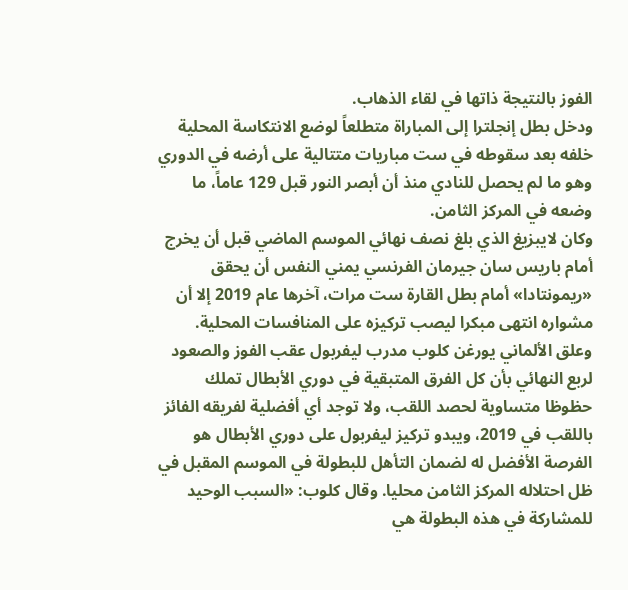الفوز بالنتيجة ذاتها في لقاء الذهاب.
ودخل بطل إنجلترا إلى المباراة متطلعاً لوضع الانتكاسة المحلية خلفه بعد سقوطه في ست مباريات متتالية على أرضه في الدوري وهو ما لم يحصل للنادي منذ أن أبصر النور قبل 129 عاماً، ما وضعه في المركز الثامن.
وكان لايبزيغ الذي بلغ نصف نهائي الموسم الماضي قبل أن يخرج أمام باريس سان جيرمان الفرنسي يمني النفس أن يحقق «ريمونتادا» أمام بطل القارة ست مرات، آخرها عام 2019 إلا أن مشواره انتهى مبكرا ليصب تركيزه على المنافسات المحلية.
وعلق الألماني يورغن كلوب مدرب ليفربول عقب الفوز والصعود لربع النهائي بأن كل الفرق المتبقية في دوري الأبطال تملك حظوظا متساوية لحصد اللقب، ولا توجد أي أفضلية لفريقه الفائز باللقب في 2019، ويبدو تركيز ليفربول على دوري الأبطال هو الفرصة الأفضل له لضمان التأهل للبطولة في الموسم المقبل في ظل احتلاله المركز الثامن محليا. وقال كلوب: «السبب الوحيد للمشاركة في هذه البطولة هي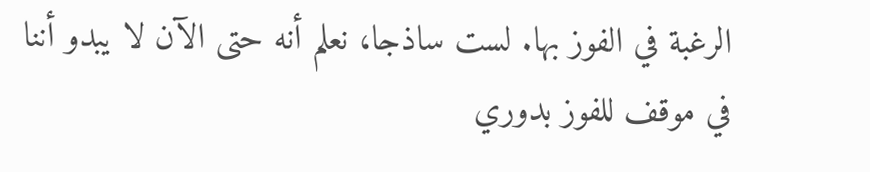الرغبة في الفوز بها. لست ساذجا، نعلم أنه حتى الآن لا يبدو أننا في موقف للفوز بدوري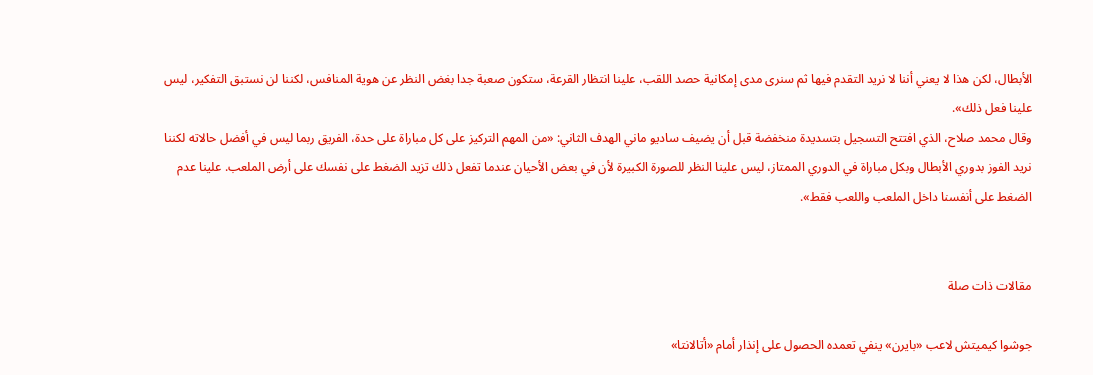الأبطال، لكن هذا لا يعني أننا لا نريد التقدم فيها ثم سنرى مدى إمكانية حصد اللقب، علينا انتظار القرعة، ستكون صعبة جدا بغض النظر عن هوية المنافس، لكننا لن نستبق التفكير، ليس علينا فعل ذلك».
وقال محمد صلاح، الذي افتتح التسجيل بتسديدة منخفضة قبل أن يضيف ساديو ماني الهدف الثاني: «من المهم التركيز على كل مباراة على حدة، الفريق ربما ليس في أفضل حالاته لكننا نريد الفوز بدوري الأبطال وبكل مباراة في الدوري الممتاز، ليس علينا النظر للصورة الكبيرة لأن في بعض الأحيان عندما تفعل ذلك تزيد الضغط على نفسك على أرض الملعب. علينا عدم الضغط على أنفسنا داخل الملعب واللعب فقط».


مقالات ذات صلة

جوشوا كيميتش لاعب «بايرن» ينفي تعمده الحصول على إنذار أمام «أتالانتا»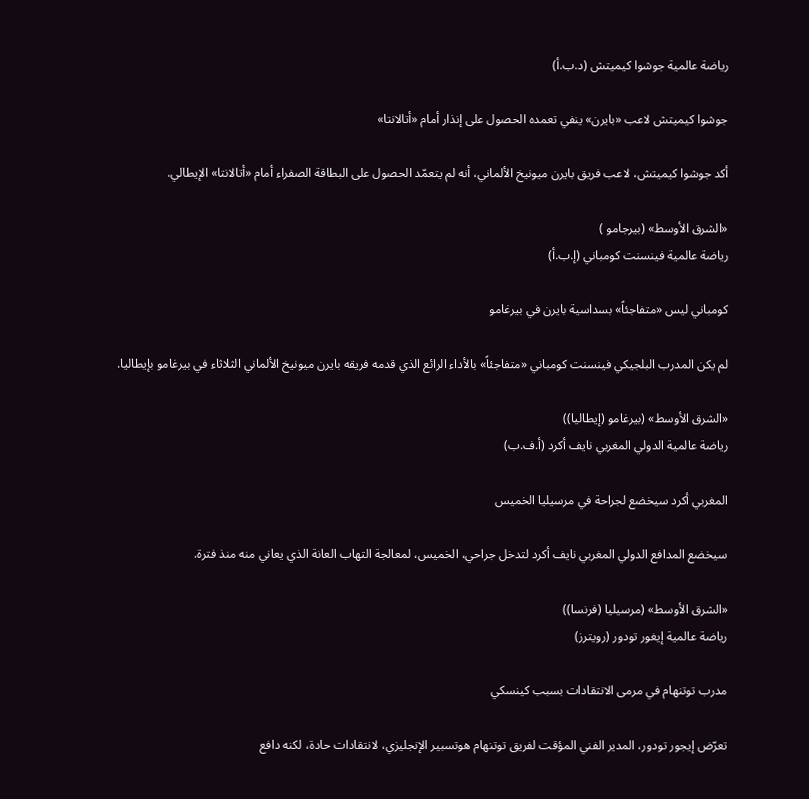رياضة عالمية جوشوا كيميتش (د.ب.أ)

جوشوا كيميتش لاعب «بايرن» ينفي تعمده الحصول على إنذار أمام «أتالانتا»

أكد جوشوا كيميتش، لاعب فريق بايرن ميونيخ الألماني، أنه لم يتعمّد الحصول على البطاقة الصفراء أمام «أتالانتا» الإيطالي.

«الشرق الأوسط» (بيرجامو )
رياضة عالمية فينسنت كومباني (إ.ب.أ)

كومباني ليس «متفاجئاً» بسداسية بايرن في بيرغامو

لم يكن المدرب البلجيكي فينسنت كومباني «متفاجئاً» بالأداء الرائع الذي قدمه فريقه بايرن ميونيخ الألماني الثلاثاء في بيرغامو بإيطاليا.

«الشرق الأوسط» (بيرغامو (إيطاليا))
رياضة عالمية الدولي المغربي نايف أكرد (أ.ف.ب)

المغربي أكرد سيخضع لجراحة في مرسيليا الخميس

سيخضع المدافع الدولي المغربي نايف أكرد لتدخل جراحي، الخميس، لمعالجة التهاب العانة الذي يعاني منه منذ فترة.

«الشرق الأوسط» (مرسيليا (فرنسا))
رياضة عالمية إيغور تودور (رويترز)

مدرب توتنهام في مرمى الانتقادات بسبب كينسكي

تعرّض إيجور تودور، المدير الفني المؤقت لفريق توتنهام هوتسبير الإنجليزي، لانتقادات حادة، لكنه دافع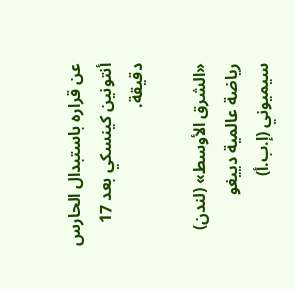عن قراره باستبدال الحارس أنتونين كينسكي بعد 17 دقيقة.

«الشرق الأوسط» (لندن)
رياضة عالمية دييغو سيميوني (إ.ب.أ)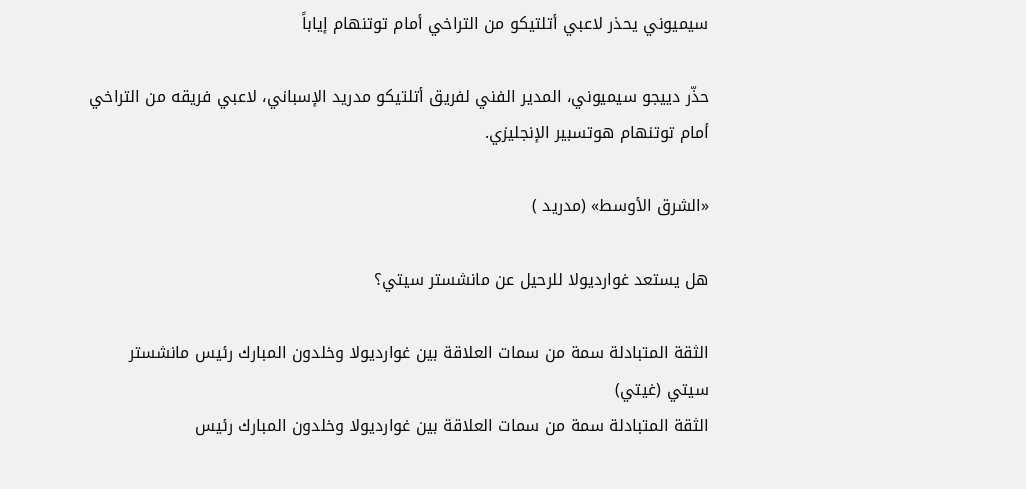سيميوني يحذر لاعبي أتلتيكو من التراخي أمام توتنهام إياباً

حذّر دييجو سيميوني، المدير الفني لفريق أتلتيكو مدريد الإسباني، لاعبي فريقه من التراخي أمام توتنهام هوتسبير الإنجليزي.

«الشرق الأوسط» (مدريد )

هل يستعد غوارديولا للرحيل عن مانشستر سيتي؟

الثقة المتبادلة سمة من سمات العلاقة بين غوارديولا وخلدون المبارك رئيس مانشستر سيتي (غيتي)
الثقة المتبادلة سمة من سمات العلاقة بين غوارديولا وخلدون المبارك رئيس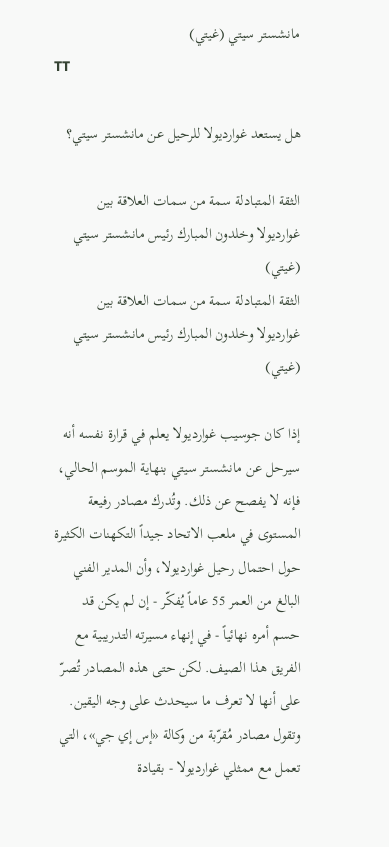مانشستر سيتي (غيتي)
TT

هل يستعد غوارديولا للرحيل عن مانشستر سيتي؟

الثقة المتبادلة سمة من سمات العلاقة بين غوارديولا وخلدون المبارك رئيس مانشستر سيتي (غيتي)
الثقة المتبادلة سمة من سمات العلاقة بين غوارديولا وخلدون المبارك رئيس مانشستر سيتي (غيتي)

إذا كان جوسيب غوارديولا يعلم في قرارة نفسه أنه سيرحل عن مانشستر سيتي بنهاية الموسم الحالي، فإنه لا يفصح عن ذلك. وتُدرك مصادر رفيعة المستوى في ملعب الاتحاد جيداً التكهنات الكثيرة حول احتمال رحيل غوارديولا، وأن المدير الفني البالغ من العمر 55 عاماً يُفكّر - إن لم يكن قد حسم أمره نهائياً - في إنهاء مسيرته التدريبية مع الفريق هذا الصيف. لكن حتى هذه المصادر تُصرّ على أنها لا تعرف ما سيحدث على وجه اليقين. وتقول مصادر مُقرّبة من وكالة «إس إي جي»، التي تعمل مع ممثلي غوارديولا - بقيادة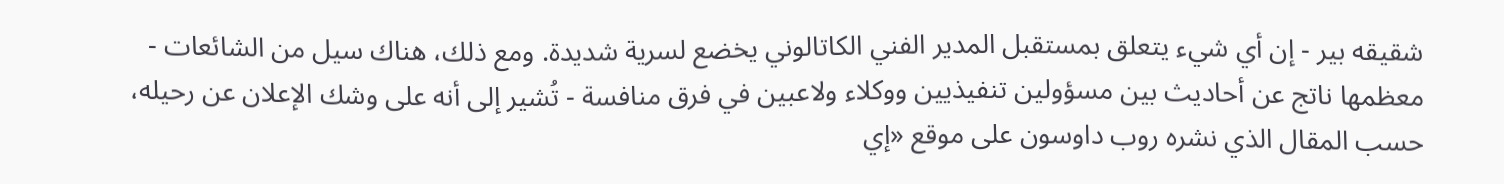شقيقه بير - إن أي شيء يتعلق بمستقبل المدير الفني الكاتالوني يخضع لسرية شديدة. ومع ذلك، هناك سيل من الشائعات - معظمها ناتج عن أحاديث بين مسؤولين تنفيذيين ووكلاء ولاعبين في فرق منافسة - تُشير إلى أنه على وشك الإعلان عن رحيله، حسب المقال الذي نشره روب داوسون على موقع «إي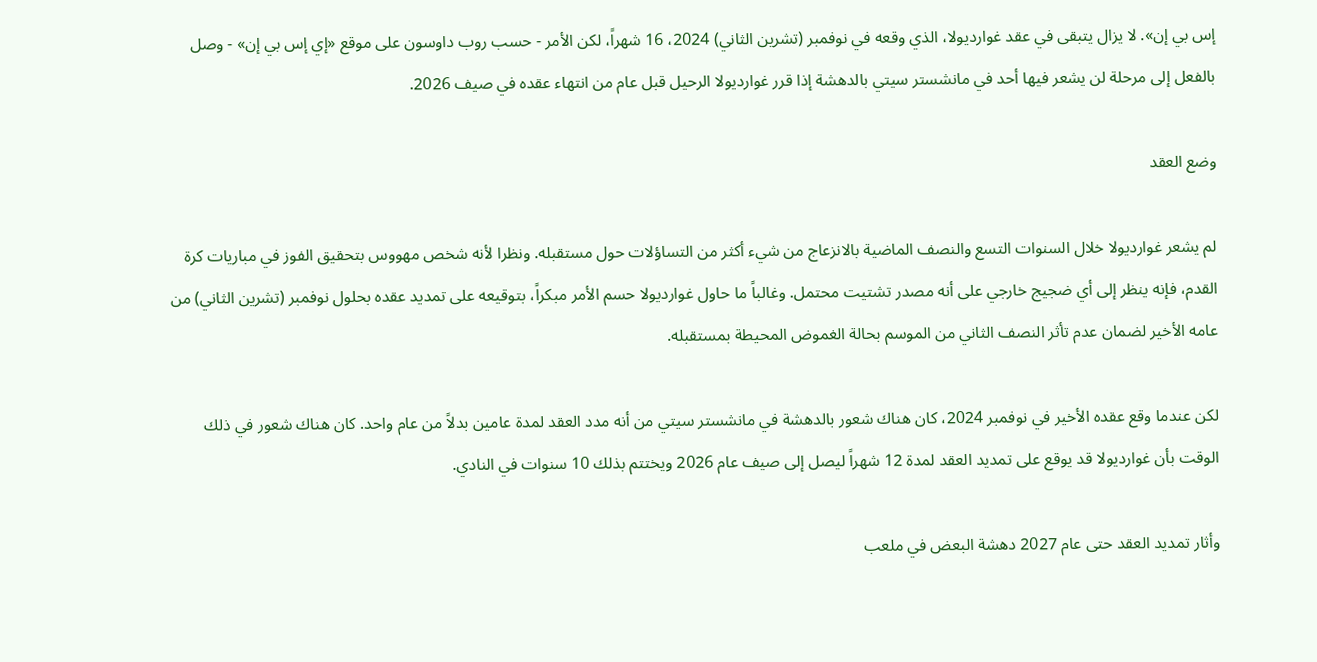إس بي إن». لا يزال يتبقى في عقد غوارديولا، الذي وقعه في نوفمبر (تشرين الثاني) 2024، 16 شهراً، لكن الأمر - حسب روب داوسون على موقع «إي إس بي إن» - وصل بالفعل إلى مرحلة لن يشعر فيها أحد في مانشستر سيتي بالدهشة إذا قرر غوارديولا الرحيل قبل عام من انتهاء عقده في صيف 2026.

وضع العقد

لم يشعر غوارديولا خلال السنوات التسع والنصف الماضية بالانزعاج من شيء أكثر من التساؤلات حول مستقبله. ونظرا لأنه شخص مهووس بتحقيق الفوز في مباريات كرة القدم، فإنه ينظر إلى أي ضجيج خارجي على أنه مصدر تشتيت محتمل. وغالباً ما حاول غوارديولا حسم الأمر مبكراً، بتوقيعه على تمديد عقده بحلول نوفمبر (تشرين الثاني) من عامه الأخير لضمان عدم تأثر النصف الثاني من الموسم بحالة الغموض المحيطة بمستقبله.

لكن عندما وقع عقده الأخير في نوفمبر 2024، كان هناك شعور بالدهشة في مانشستر سيتي من أنه مدد العقد لمدة عامين بدلاً من عام واحد. كان هناك شعور في ذلك الوقت بأن غوارديولا قد يوقع على تمديد العقد لمدة 12 شهراً ليصل إلى صيف عام 2026 ويختتم بذلك 10 سنوات في النادي.

وأثار تمديد العقد حتى عام 2027 دهشة البعض في ملعب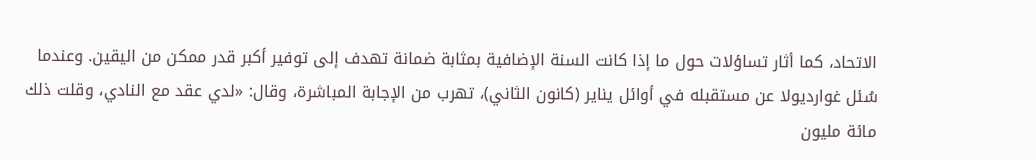الاتحاد، كما أثار تساؤلات حول ما إذا كانت السنة الإضافية بمثابة ضمانة تهدف إلى توفير أكبر قدر ممكن من اليقين. وعندما سُئل غوارديولا عن مستقبله في أوائل يناير (كانون الثاني)، تهرب من الإجابة المباشرة، وقال: «لدي عقد مع النادي، وقلت ذلك مائة مليون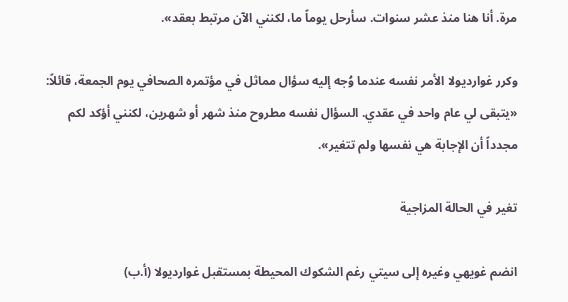مرة. أنا هنا منذ عشر سنوات. سأرحل يوماً ما، لكنني الآن مرتبط بعقد».

وكرر غوارديولا الأمر نفسه عندما وُجه إليه سؤال مماثل في مؤتمره الصحافي يوم الجمعة، قائلاً: «يتبقى لي عام واحد في عقدي. السؤال نفسه مطروح منذ شهر أو شهرين، لكنني أؤكد لكم مجدداً أن الإجابة هي نفسها ولم تتغير».

تغير في الحالة المزاجية

انضم غويهي وغيره إلى سيتي رغم الشكوك المحيطة بمستقبل غوارديولا (أ.ب)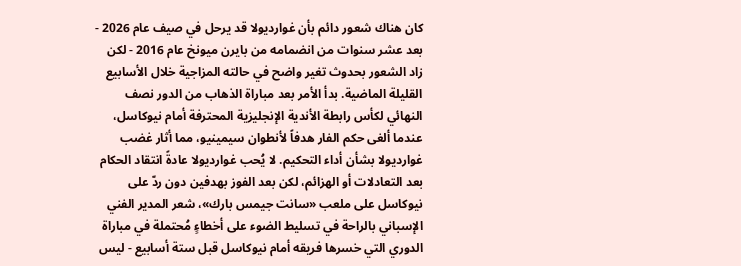كان هناك شعور دائم بأن غوارديولا قد يرحل في صيف عام 2026 - بعد عشر سنوات من انضمامه من بايرن ميونخ عام 2016 - لكن زاد الشعور بحدوث تغير واضح في حالته المزاجية خلال الأسابيع القليلة الماضية. بدأ الأمر بعد مباراة الذهاب من الدور نصف النهائي لكأس رابطة الأندية الإنجليزية المحترفة أمام نيوكاسل، عندما ألغى حكم الفار هدفاً لأنطوان سيمينيو، مما أثار غضب غوارديولا بشأن أداء التحكيم. لا يُحب غوارديولا عادةً انتقاد الحكام بعد التعادلات أو الهزائم، لكن بعد الفوز بهدفين دون ردّ على نيوكاسل على ملعب «سانت جيمس بارك»، شعر المدير الفني الإسباني بالراحة في تسليط الضوء على أخطاءٍ مُحتملة في مباراة الدوري التي خسرها فريقه أمام نيوكاسل قبل ستة أسابيع - ليس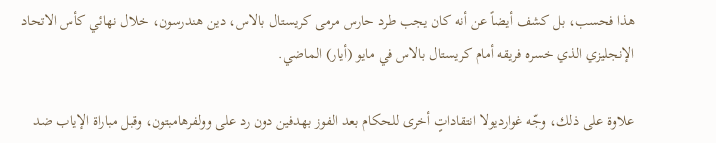هذا فحسب، بل كشف أيضاً عن أنه كان يجب طرد حارس مرمى كريستال بالاس، دين هندرسون، خلال نهائي كأس الاتحاد الإنجليزي الذي خسره فريقه أمام كريستال بالاس في مايو (أيار) الماضي.

علاوة على ذلك، وجّه غوارديولا انتقاداتٍ أخرى للحكام بعد الفوز بهدفين دون رد على وولفرهامبتون، وقبل مباراة الإياب ضد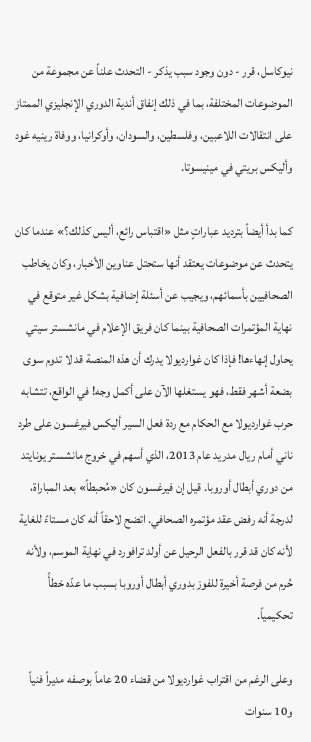نيوكاسل، قرر - دون وجود سبب يذكر - التحدث علناً عن مجموعة من الموضوعات المختلفة، بما في ذلك إنفاق أندية الدوري الإنجليزي الممتاز على انتقالات اللاعبين، وفلسطين، والسودان، وأوكرانيا، ووفاة رينيه غود وأليكس بريتي في مينيسوتا.

كما بدأ أيضاً بترديد عباراتٍ مثل «اقتباس رائع، أليس كذلك؟» عندما كان يتحدث عن موضوعات يعتقد أنها ستحتل عناوين الأخبار، وكان يخاطب الصحافيين بأسمائهم، ويجيب عن أسئلة إضافية بشكل غير متوقع في نهاية المؤتمرات الصحافية بينما كان فريق الإعلام في مانشستر سيتي يحاول إنهاءها! فإذا كان غوارديولا يدرك أن هذه المنصة قد لا تدوم سوى بضعة أشهر فقط، فهو يستغلها الآن على أكمل وجه! في الواقع، تتشابه حرب غوارديولا مع الحكام مع ردة فعل السير أليكس فيرغسون على طرد ناني أمام ريال مدريد عام 2013، الذي أسهم في خروج مانشستر يونايتد من دوري أبطال أوروبا. قيل إن فيرغسون كان «مُحبطاً» بعد المباراة، لدرجة أنه رفض عقد مؤتمره الصحافي. اتضح لاحقاً أنه كان مستاءً للغاية لأنه كان قد قرر بالفعل الرحيل عن أولد ترافورد في نهاية الموسم، ولأنه حُرم من فرصة أخيرة للفوز بدوري أبطال أوروبا بسبب ما عدّه خطأً تحكيمياً.

وعلى الرغم من اقتراب غوارديولا من قضاء 20 عاماً بوصفه مديراً فنياً و10 سنوات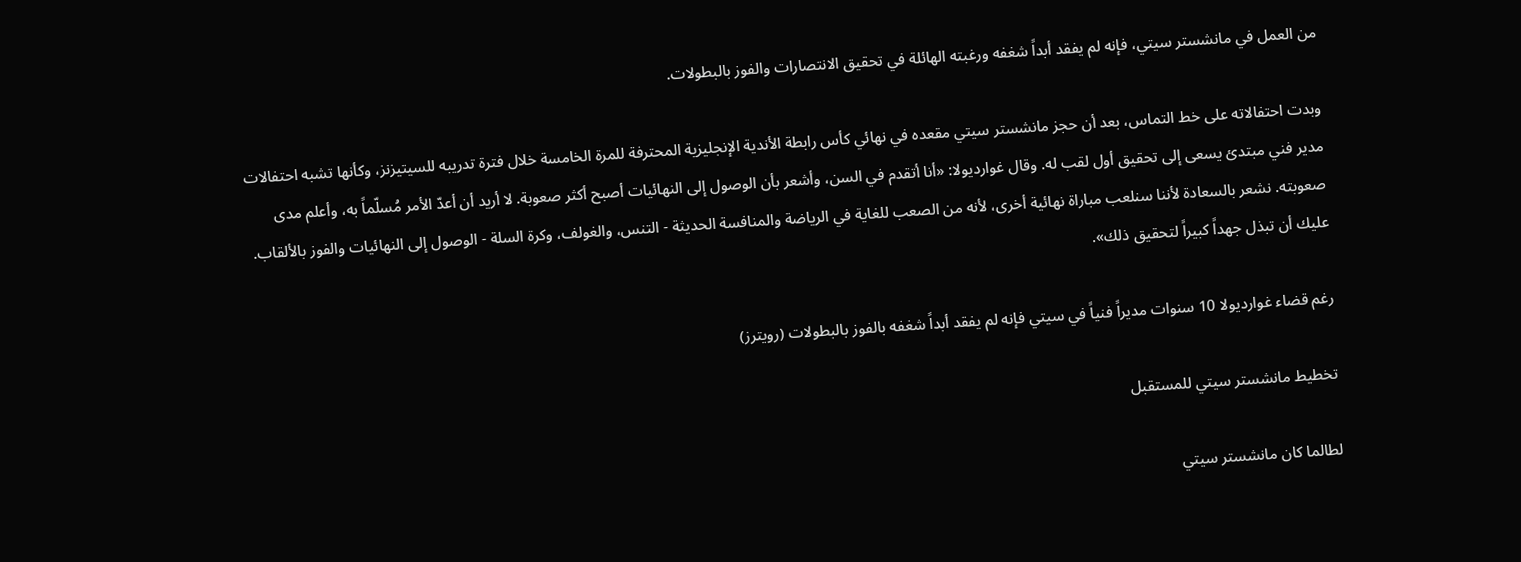من العمل في مانشستر سيتي، فإنه لم يفقد أبداً شغفه ورغبته الهائلة في تحقيق الانتصارات والفوز بالبطولات.

وبدت احتفالاته على خط التماس، بعد أن حجز مانشستر سيتي مقعده في نهائي كأس رابطة الأندية الإنجليزية المحترفة للمرة الخامسة خلال فترة تدريبه للسيتيزنز، وكأنها تشبه احتفالات مدير فني مبتدئ يسعى إلى تحقيق أول لقب له. وقال غوارديولا: «أنا أتقدم في السن، وأشعر بأن الوصول إلى النهائيات أصبح أكثر صعوبة. لا أريد أن أعدّ الأمر مُسلّماً به، وأعلم مدى صعوبته. نشعر بالسعادة لأننا سنلعب مباراة نهائية أخرى، لأنه من الصعب للغاية في الرياضة والمنافسة الحديثة - التنس، والغولف، وكرة السلة - الوصول إلى النهائيات والفوز بالألقاب. عليك أن تبذل جهداً كبيراً لتحقيق ذلك».

رغم قضاء غوارديولا 10 سنوات مديراً فنياً في سيتي فإنه لم يفقد أبداً شغفه بالفوز بالبطولات (رويترز)

تخطيط مانشستر سيتي للمستقبل

لطالما كان مانشستر سيتي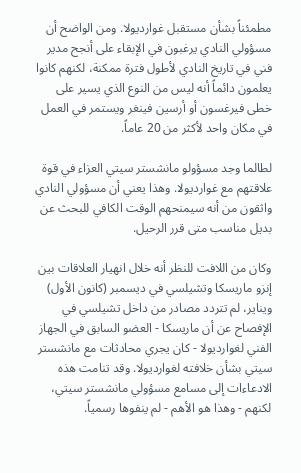مطمئناً بشأن مستقبل غوارديولا. ومن الواضح أن مسؤولي النادي يرغبون في الإبقاء على أنجح مدير فني في تاريخ النادي لأطول فترة ممكنة، لكنهم كانوا يعلمون دائماً أنه ليس من النوع الذي يسير على خطى فيرغسون أو أرسين فينغر ويستمر في العمل في مكان واحد لأكثر من 20 عاماً.

لطالما وجد مسؤولو مانشستر سيتي العزاء في قوة علاقتهم مع غوارديولا. وهذا يعني أن مسؤولي النادي واثقون من أنه سيمنحهم الوقت الكافي للبحث عن بديل مناسب متى قرر الرحيل.

وكان من اللافت للنظر أنه خلال انهيار العلاقات بين إنزو ماريسكا وتشيلسي في ديسمبر (كانون الأول) ويناير، لم تتردد مصادر من داخل تشيلسي في الإفصاح عن أن ماريسكا - العضو السابق في الجهاز الفني لغوارديولا - كان يجري محادثات مع مانشستر سيتي بشأن خلافته لغوارديولا. وقد تنامت هذه الادعاءات إلى مسامع مسؤولي مانشستر سيتي، لكنهم - وهذا هو الأهم - لم ينفوها رسمياً.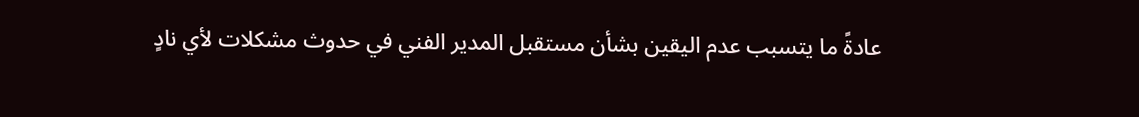عادةً ما يتسبب عدم اليقين بشأن مستقبل المدير الفني في حدوث مشكلات لأي نادٍ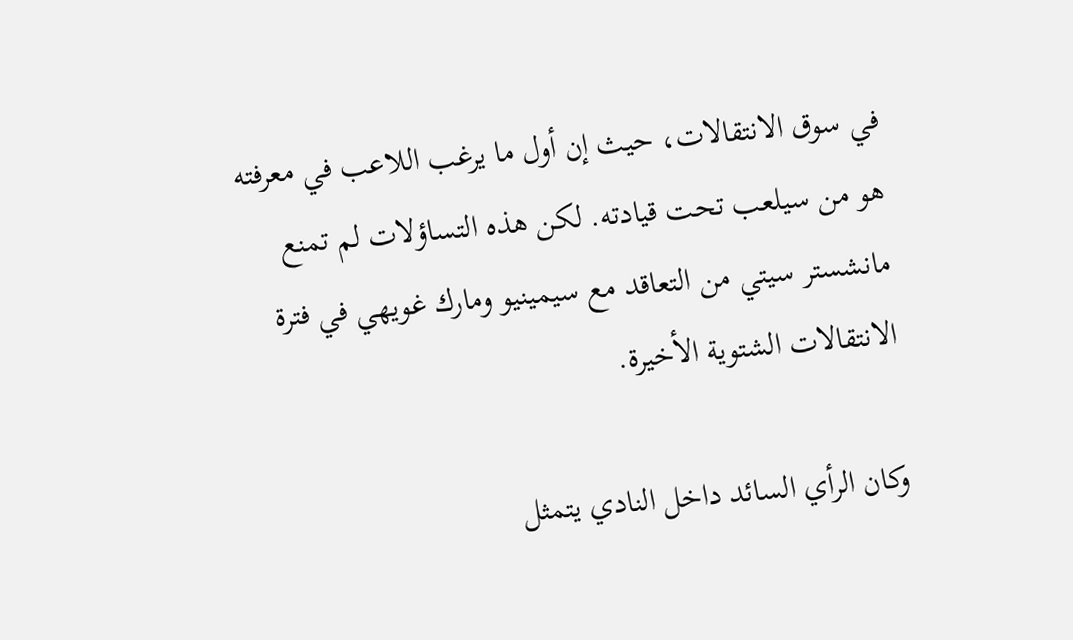في سوق الانتقالات، حيث إن أول ما يرغب اللاعب في معرفته هو من سيلعب تحت قيادته. لكن هذه التساؤلات لم تمنع مانشستر سيتي من التعاقد مع سيمينيو ومارك غويهي في فترة الانتقالات الشتوية الأخيرة.

وكان الرأي السائد داخل النادي يتمثل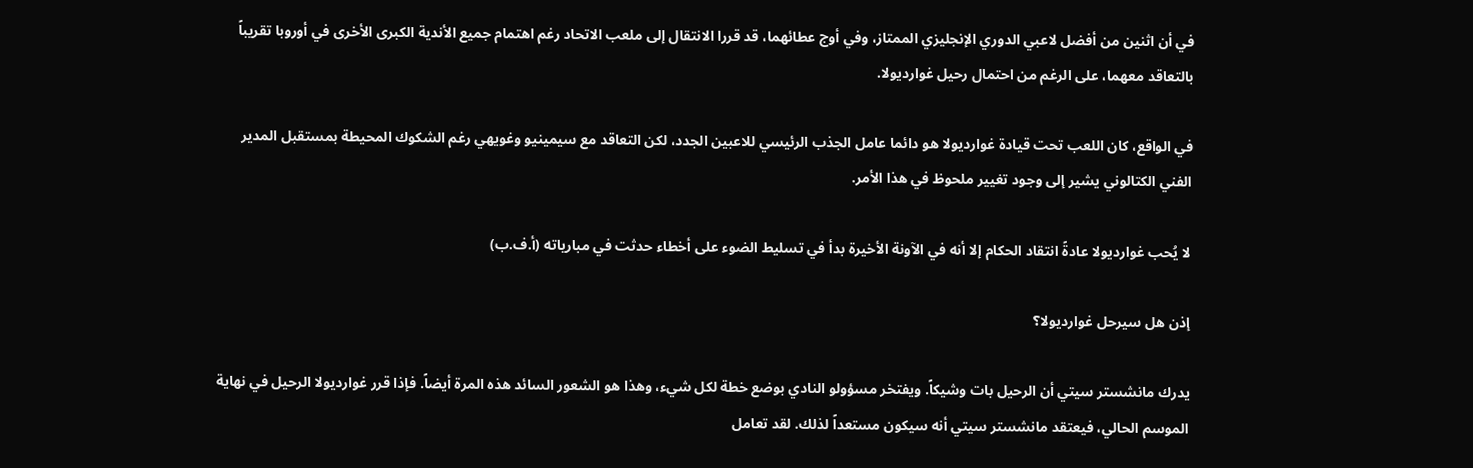في أن اثنين من أفضل لاعبي الدوري الإنجليزي الممتاز، وفي أوج عطائهما، قد قررا الانتقال إلى ملعب الاتحاد رغم اهتمام جميع الأندية الكبرى الأخرى في أوروبا تقريباً بالتعاقد معهما، على الرغم من احتمال رحيل غوارديولا.

في الواقع، كان اللعب تحت قيادة غوارديولا هو دائما عامل الجذب الرئيسي للاعبين الجدد، لكن التعاقد مع سيمينيو وغويهي رغم الشكوك المحيطة بمستقبل المدير الفني الكتالوني يشير إلى وجود تغيير ملحوظ في هذا الأمر.

لا يُحب غوارديولا عادةً انتقاد الحكام إلا أنه في الآونة الأخيرة بدأ في تسليط الضوء على أخطاء حدثت في مبارياته (أ.ف.ب)

إذن هل سيرحل غوارديولا؟

يدرك مانشستر سيتي أن الرحيل بات وشيكاً. ويفتخر مسؤولو النادي بوضع خطة لكل شيء، وهذا هو الشعور السائد هذه المرة أيضاً. فإذا قرر غوارديولا الرحيل في نهاية الموسم الحالي، فيعتقد مانشستر سيتي أنه سيكون مستعداً لذلك. لقد تعامل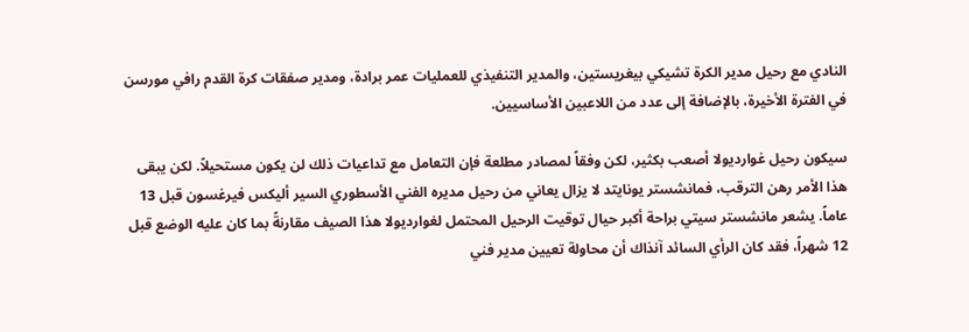النادي مع رحيل مدير الكرة تشيكي بيغريستين، والمدير التنفيذي للعمليات عمر برادة، ومدير صفقات كرة القدم رافي مورسن في الفترة الأخيرة، بالإضافة إلى عدد من اللاعبين الأساسيين.

سيكون رحيل غوارديولا أصعب بكثير، لكن وفقاً لمصادر مطلعة فإن التعامل مع تداعيات ذلك لن يكون مستحيلاً. لكن يبقى هذا الأمر رهن الترقب، فمانشستر يونايتد لا يزال يعاني من رحيل مديره الفني الأسطوري السير أليكس فيرغسون قبل 13 عاماً. يشعر مانشستر سيتي براحة أكبر حيال توقيت الرحيل المحتمل لغوارديولا هذا الصيف مقارنةً بما كان عليه الوضع قبل 12 شهراً، فقد كان الرأي السائد آنذاك أن محاولة تعيين مدير فني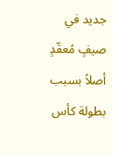جديد في صيفٍ مُعقّدٍ أصلاً بسبب بطولة كأس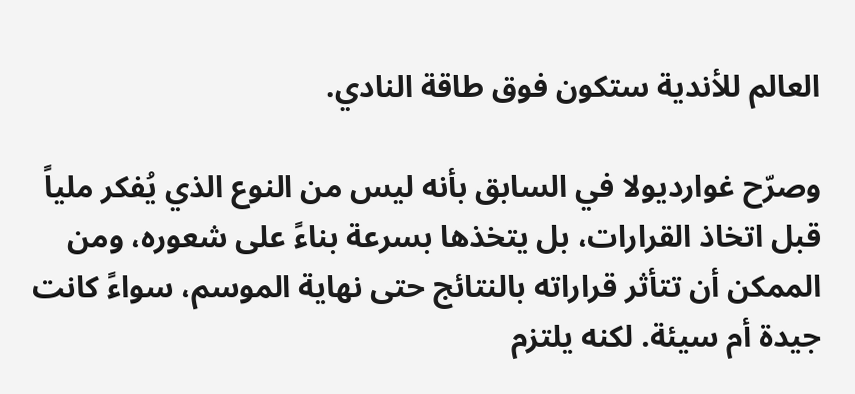العالم للأندية ستكون فوق طاقة النادي.

وصرّح غوارديولا في السابق بأنه ليس من النوع الذي يُفكر ملياً قبل اتخاذ القرارات، بل يتخذها بسرعة بناءً على شعوره، ومن الممكن أن تتأثر قراراته بالنتائج حتى نهاية الموسم، سواءً كانت جيدة أم سيئة. لكنه يلتزم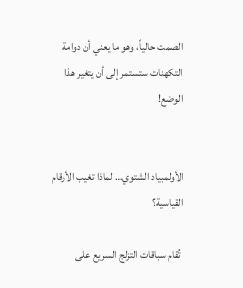الصمت حالياً، وهو ما يعني أن دوامة التكهنات ستستمر إلى أن يتغير هذا الوضع!


الأولمبياد الشتوي… لماذا تغيب الأرقام القياسية؟

 تُقام سباقات التزلج السريع على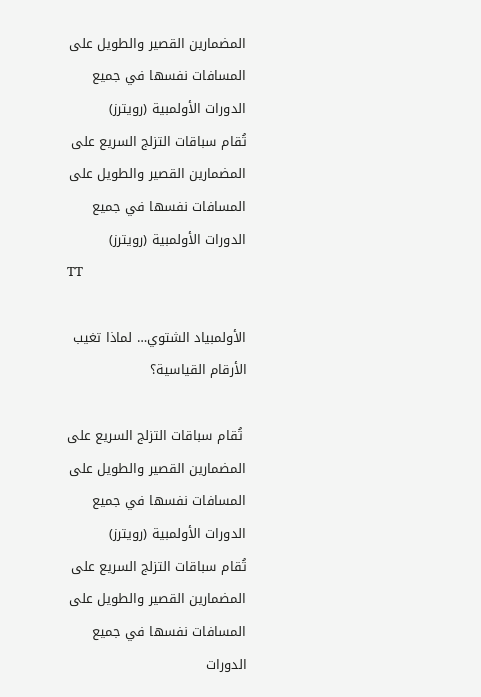المضمارين القصير والطويل على المسافات نفسها في جميع الدورات الأولمبية (رويترز)
تُقام سباقات التزلج السريع على المضمارين القصير والطويل على المسافات نفسها في جميع الدورات الأولمبية (رويترز)
TT

الأولمبياد الشتوي… لماذا تغيب الأرقام القياسية؟

 تُقام سباقات التزلج السريع على المضمارين القصير والطويل على المسافات نفسها في جميع الدورات الأولمبية (رويترز)
تُقام سباقات التزلج السريع على المضمارين القصير والطويل على المسافات نفسها في جميع الدورات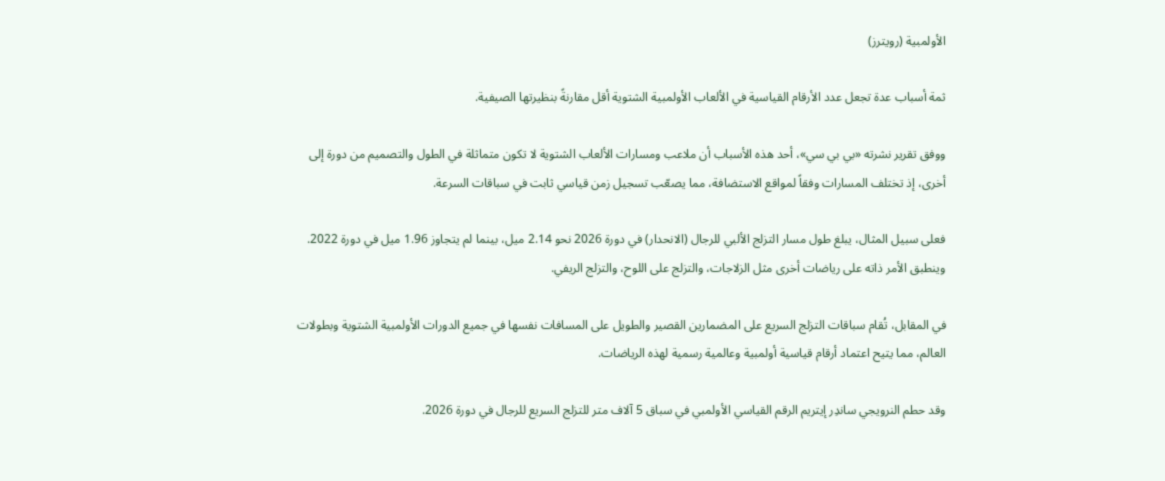الأولمبية (رويترز)

ثمة أسباب عدة تجعل عدد الأرقام القياسية في الألعاب الأولمبية الشتوية أقل مقارنةً بنظيرتها الصيفية.

ووفق تقرير نشرته «بي بي سي»، أحد هذه الأسباب أن ملاعب ومسارات الألعاب الشتوية لا تكون متماثلة في الطول والتصميم من دورة إلى أخرى، إذ تختلف المسارات وفقاً لمواقع الاستضافة، مما يصعّب تسجيل زمن قياسي ثابت في سباقات السرعة.

فعلى سبيل المثال، يبلغ طول مسار التزلج الألبي للرجال (الانحدار) في دورة 2026 نحو 2.14 ميل، بينما لم يتجاوز 1.96 ميل في دورة 2022. وينطبق الأمر ذاته على رياضات أخرى مثل الزلاجات، والتزلج على اللوح، والتزلج الريفي.

في المقابل، تُقام سباقات التزلج السريع على المضمارين القصير والطويل على المسافات نفسها في جميع الدورات الأولمبية الشتوية وبطولات العالم، مما يتيح اعتماد أرقام قياسية أولمبية وعالمية رسمية لهذه الرياضات.

وقد حطم النرويجي ساندِر إيتريم الرقم القياسي الأولمبي في سباق 5 آلاف متر للتزلج السريع للرجال في دورة 2026.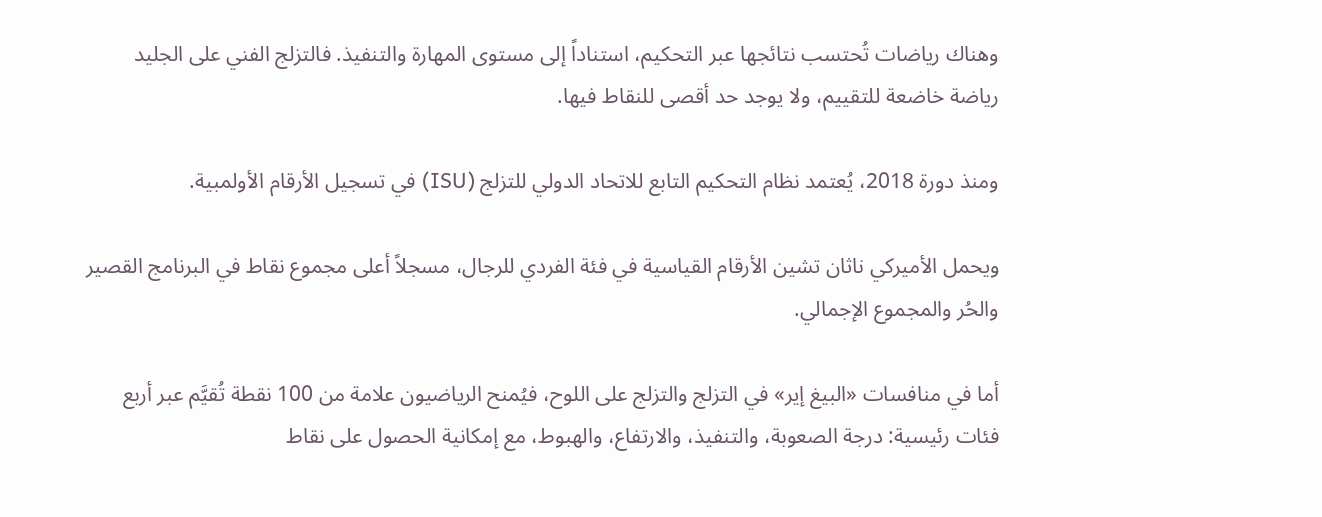وهناك رياضات تُحتسب نتائجها عبر التحكيم، استناداً إلى مستوى المهارة والتنفيذ. فالتزلج الفني على الجليد رياضة خاضعة للتقييم، ولا يوجد حد أقصى للنقاط فيها.

ومنذ دورة 2018، يُعتمد نظام التحكيم التابع للاتحاد الدولي للتزلج (ISU) في تسجيل الأرقام الأولمبية.

ويحمل الأميركي ناثان تشين الأرقام القياسية في فئة الفردي للرجال، مسجلاً أعلى مجموع نقاط في البرنامج القصير والحُر والمجموع الإجمالي.

أما في منافسات «البيغ إير» في التزلج والتزلج على اللوح، فيُمنح الرياضيون علامة من 100 نقطة تُقيَّم عبر أربع فئات رئيسية: درجة الصعوبة، والتنفيذ، والارتفاع، والهبوط، مع إمكانية الحصول على نقاط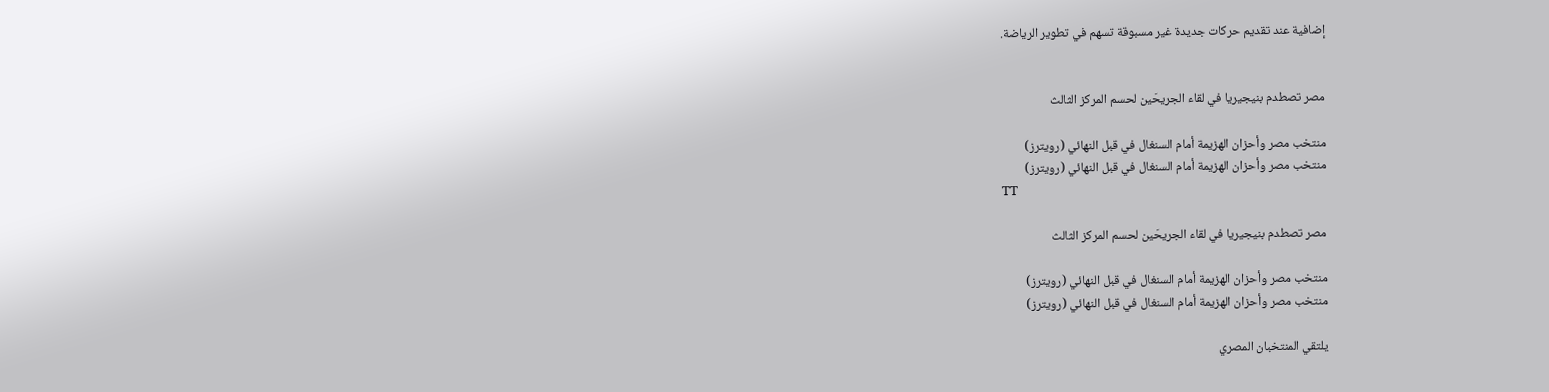إضافية عند تقديم حركات جديدة غير مسبوقة تسهم في تطوير الرياضة.


مصر تصطدم بنيجيريا في لقاء الجريحَين لحسم المركز الثالث

منتخب مصر وأحزان الهزيمة أمام السنغال في قبل النهائي (رويترز)
منتخب مصر وأحزان الهزيمة أمام السنغال في قبل النهائي (رويترز)
TT

مصر تصطدم بنيجيريا في لقاء الجريحَين لحسم المركز الثالث

منتخب مصر وأحزان الهزيمة أمام السنغال في قبل النهائي (رويترز)
منتخب مصر وأحزان الهزيمة أمام السنغال في قبل النهائي (رويترز)

يلتقي المنتخبان المصري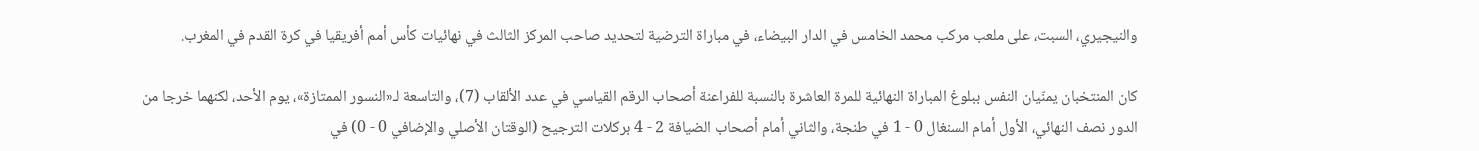والنيجيري، السبت، على ملعب مركب محمد الخامس في الدار البيضاء، في مباراة الترضية لتحديد صاحب المركز الثالث في نهائيات كأس أمم أفريقيا في كرة القدم في المغرب.

كان المنتخبان يمنّيان النفس ببلوغ المباراة النهائية للمرة العاشرة بالنسبة للفراعنة أصحاب الرقم القياسي في عدد الألقاب (7)، والتاسعة لـ«النسور الممتازة»، يوم الأحد، لكنهما خرجا من الدور نصف النهائي، الأول أمام السنغال 0 - 1 في طنجة، والثاني أمام أصحاب الضيافة 2 - 4 بركلات الترجيح (الوقتان الأصلي والإضافي 0 - 0) في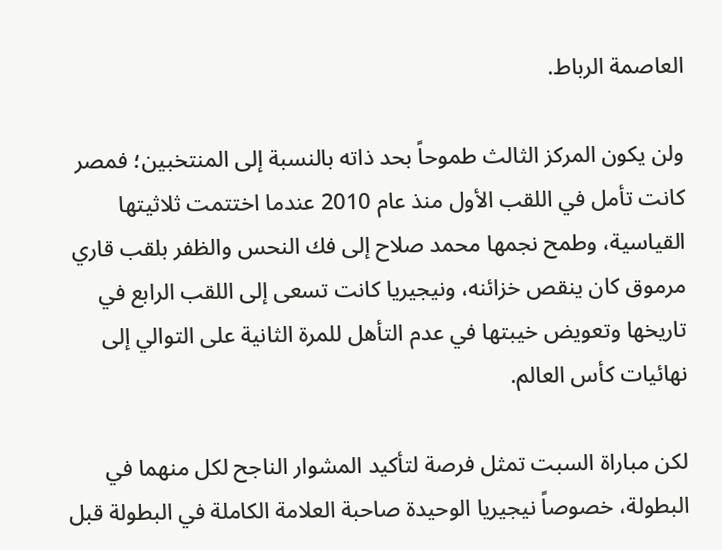العاصمة الرباط.

ولن يكون المركز الثالث طموحاً بحد ذاته بالنسبة إلى المنتخبين؛ فمصر كانت تأمل في اللقب الأول منذ عام 2010 عندما اختتمت ثلاثيتها القياسية، وطمح نجمها محمد صلاح إلى فك النحس والظفر بلقب قاري مرموق كان ينقص خزائنه، ونيجيريا كانت تسعى إلى اللقب الرابع في تاريخها وتعويض خيبتها في عدم التأهل للمرة الثانية على التوالي إلى نهائيات كأس العالم.

لكن مباراة السبت تمثل فرصة لتأكيد المشوار الناجح لكل منهما في البطولة، خصوصاً نيجيريا الوحيدة صاحبة العلامة الكاملة في البطولة قبل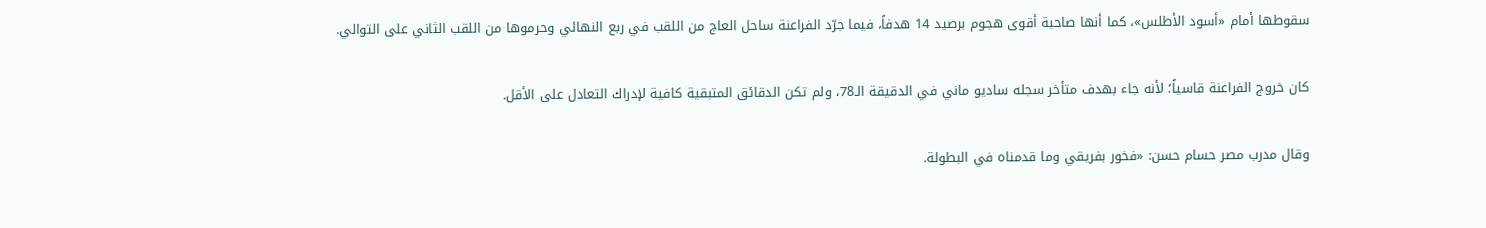سقوطها أمام «أسود الأطلس»، كما أنها صاحبة أقوى هجوم برصيد 14 هدفاً، فيما جرّد الفراعنة ساحل العاج من اللقب في ربع النهائي وحرموها من اللقب الثاني على التوالي.

كان خروج الفراعنة قاسياً؛ لأنه جاء بهدف متأخر سجله ساديو ماني في الدقيقة الـ78، ولم تكن الدقائق المتبقية كافية لإدراك التعادل على الأقل.

وقال مدرب مصر حسام حسن: «فخور بفريقي وما قدمناه في البطولة.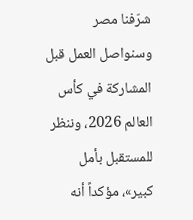شرّفنا مصر وسنواصل العمل قبل المشاركة في كأس العالم 2026، وننظر للمستقبل بأمل كبير»، مؤكداً أنه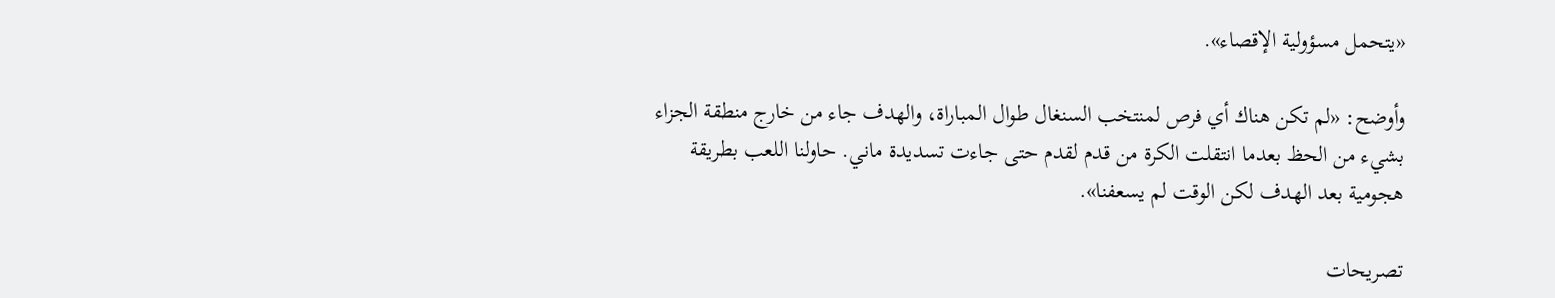«يتحمل مسؤولية الإقصاء».

وأوضح: «لم تكن هناك أي فرص لمنتخب السنغال طوال المباراة، والهدف جاء من خارج منطقة الجزاء بشيء من الحظ بعدما انتقلت الكرة من قدم لقدم حتى جاءت تسديدة ماني. حاولنا اللعب بطريقة هجومية بعد الهدف لكن الوقت لم يسعفنا».

تصريحات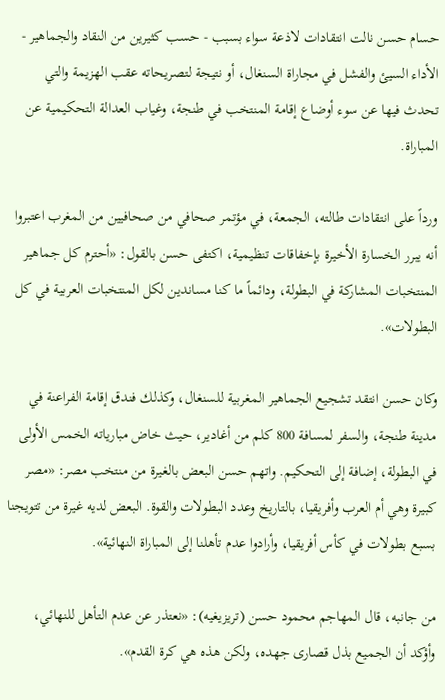حسام حسن نالت انتقادات لاذعة سواء بسبب - حسب كثيرين من النقاد والجماهير - الأداء السيئ والفشل في مجاراة السنغال، أو نتيجة لتصريحاته عقب الهزيمة والتي تحدث فيها عن سوء أوضاع إقامة المنتخب في طنجة، وغياب العدالة التحكيمية عن المباراة.

ورداً على انتقادات طالته، الجمعة، في مؤتمر صحافي من صحافيين من المغرب اعتبروا أنه يبرر الخسارة الأخيرة بإخفاقات تنظيمية، اكتفى حسن بالقول: «أحترم كل جماهير المنتخبات المشاركة في البطولة، ودائماً ما كنا مساندين لكل المنتخبات العربية في كل البطولات».

وكان حسن انتقد تشجيع الجماهير المغربية للسنغال، وكذلك فندق إقامة الفراعنة في مدينة طنجة، والسفر لمسافة 800 كلم من أغادير، حيث خاض مبارياته الخمس الأولى في البطولة، إضافة إلى التحكيم. واتهم حسن البعض بالغيرة من منتخب مصر: «مصر كبيرة وهي أم العرب وأفريقيا، بالتاريخ وعدد البطولات والقوة. البعض لديه غيرة من تتويجنا بسبع بطولات في كأس أفريقيا، وأرادوا عدم تأهلنا إلى المباراة النهائية».

من جانبه، قال المهاجم محمود حسن (تريزيغيه): «نعتذر عن عدم التأهل للنهائي، وأؤكد أن الجميع بذل قصارى جهده، ولكن هذه هي كرة القدم».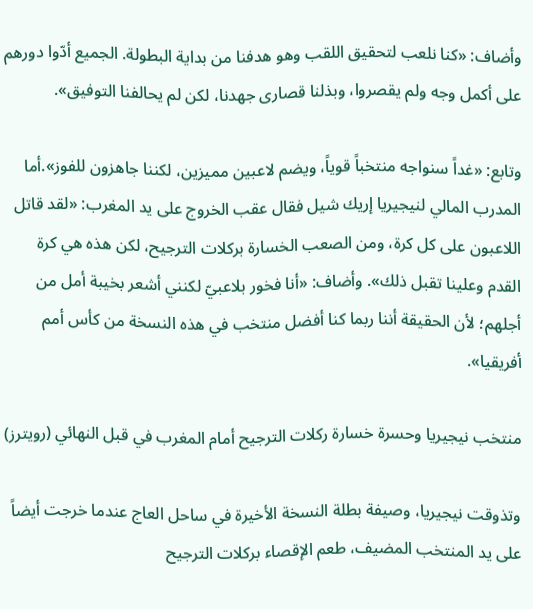وأضاف: «كنا نلعب لتحقيق اللقب وهو هدفنا من بداية البطولة. الجميع أدّوا دورهم على أكمل وجه ولم يقصروا، وبذلنا قصارى جهدنا، لكن لم يحالفنا التوفيق».

وتابع: «غداً سنواجه منتخباً قوياً، ويضم لاعبين مميزين، لكننا جاهزون للفوز».أما المدرب المالي لنيجيريا إريك شيل فقال عقب الخروج على يد المغرب: «لقد قاتل اللاعبون على كل كرة، ومن الصعب الخسارة بركلات الترجيح، لكن هذه هي كرة القدم وعلينا تقبل ذلك». وأضاف: «أنا فخور بلاعبيّ لكنني أشعر بخيبة أمل من أجلهم؛ لأن الحقيقة أننا ربما كنا أفضل منتخب في هذه النسخة من كأس أمم أفريقيا».

منتخب نيجيريا وحسرة خسارة ركلات الترجيح أمام المغرب في قبل النهائي (رويترز)

وتذوقت نيجيريا، وصيفة بطلة النسخة الأخيرة في ساحل العاج عندما خرجت أيضاً على يد المنتخب المضيف، طعم الإقصاء بركلات الترجيح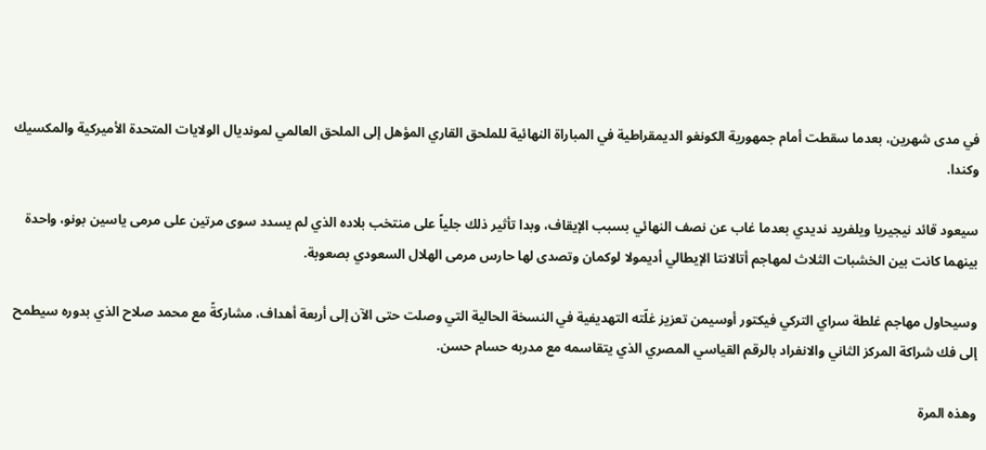في مدى شهرين، بعدما سقطت أمام جمهورية الكونغو الديمقراطية في المباراة النهائية للملحق القاري المؤهل إلى الملحق العالمي لمونديال الولايات المتحدة الأميركية والمكسيك وكندا.

سيعود قائد نيجيريا ويلفريد نديدي بعدما غاب عن نصف النهائي بسبب الإيقاف، وبدا تأثير ذلك جلياً على منتخب بلاده الذي لم يسدد سوى مرتين على مرمى ياسين بونو، واحدة بينهما كانت بين الخشبات الثلاث لمهاجم أتالانتا الإيطالي أديمولا لوكمان وتصدى لها حارس مرمى الهلال السعودي بصعوبة.

وسيحاول مهاجم غلطة سراي التركي فيكتور أوسيمن تعزيز غلّته التهديفية في النسخة الحالية التي وصلت حتى الآن إلى أربعة أهداف، مشاركةً مع محمد صلاح الذي بدوره سيطمح إلى فك شراكة المركز الثاني والانفراد بالرقم القياسي المصري الذي يتقاسمه مع مدربه حسام حسن.

وهذه المرة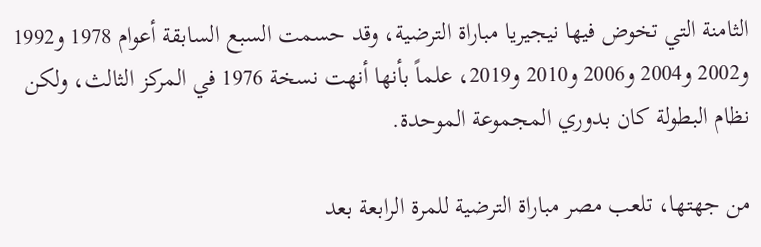الثامنة التي تخوض فيها نيجيريا مباراة الترضية، وقد حسمت السبع السابقة أعوام 1978 و1992 و2002 و2004 و2006 و2010 و2019، علماً بأنها أنهت نسخة 1976 في المركز الثالث، ولكن نظام البطولة كان بدوري المجموعة الموحدة.

من جهتها، تلعب مصر مباراة الترضية للمرة الرابعة بعد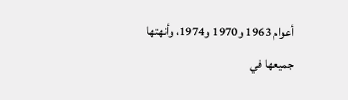أعوام 1963 و1970 و1974، وأنهتها جميعها في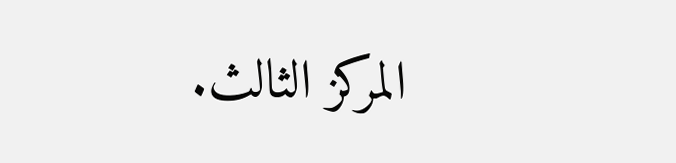المركز الثالث.